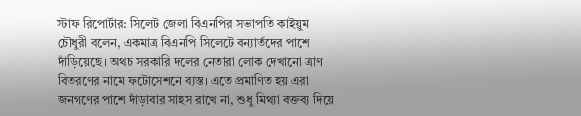স্টাফ রিপোর্টার: সিলেট জেলা বিএনপির সভাপতি কাইয়ুম চৌধুরী বলেন, একমাত্র বিএনপি সিলেটে বন্যার্তদের পাশে দাঁড়িয়েছে। অথচ সরকারি দলের নেতারা লোক দেখানো ত্রাণ বিতরণের নামে ফটোসেশনে ব্যস্ত। এতে প্রমাণিত হয় এরা জনগণের পাশে দাঁড়াবার সাহস রাখে না, শুধু মিথ্যা বক্তব্য দিয়ে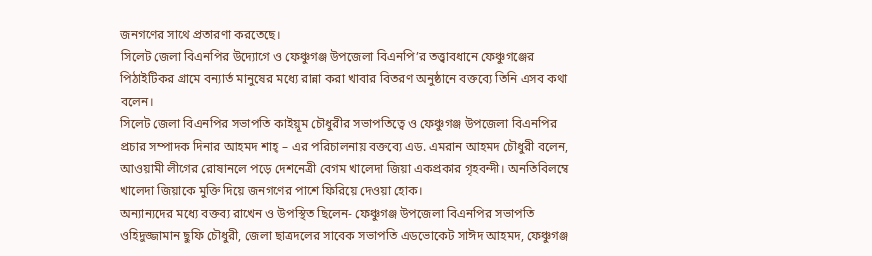জনগণের সাথে প্রতারণা করতেছে।
সিলেট জেলা বিএনপির উদ্যোগে ও ফেঞ্চুগঞ্জ উপজেলা বিএনপি’র তত্ত্বাবধানে ফেঞ্চুগঞ্জের পিঠাইটিকর গ্রামে বন্যার্ত মানুষের মধ্যে রান্না করা খাবার বিতরণ অনুষ্ঠানে বক্তব্যে তিনি এসব কথা বলেন।
সিলেট জেলা বিএনপির সভাপতি কাইয়ূম চৌধুরীর সভাপতিত্বে ও ফেঞ্চুগঞ্জ উপজেলা বিএনপির প্রচার সম্পাদক দিনার আহমদ শাহ্ – এর পরিচালনায় বক্তব্যে এড. এমরান আহমদ চৌধুরী বলেন, আওয়ামী লীগের রোষানলে পড়ে দেশনেত্রী বেগম খালেদা জিয়া একপ্রকার গৃহবন্দী। অনতিবিলম্বে খালেদা জিয়াকে মুক্তি দিয়ে জনগণের পাশে ফিরিয়ে দেওয়া হোক।
অন্যান্যদের মধ্যে বক্তব্য রাখেন ও উপস্থিত ছিলেন- ফেঞ্চুগঞ্জ উপজেলা বিএনপির সভাপতি ওহিদুজ্জামান ছুফি চৌধুরী, জেলা ছাত্রদলের সাবেক সভাপতি এডভোকেট সাঈদ আহমদ, ফেঞ্চুগঞ্জ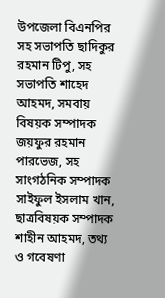উপজেলা বিএনপির সহ সভাপতি ছাদিকুর রহমান টিপু, সহ সভাপতি শাহেদ আহমদ, সমবায় বিষয়ক সম্পাদক জয়ফুর রহমান পারভেজ, সহ সাংগঠনিক সম্পাদক সাইফুল ইসলাম খান, ছাত্রবিষয়ক সম্পাদক শাহীন আহমদ, তথ্য ও গবেষণা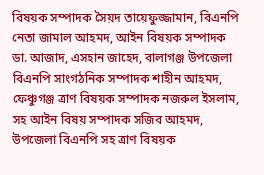বিষয়ক সম্পাদক সৈয়দ তায়েফুজ্জামান, বিএনপি নেতা জামাল আহমদ, আইন বিষয়ক সম্পাদক ডা. আজাদ, এসহান জাহেদ, বালাগঞ্জ উপজেলা বিএনপি সাংগঠনিক সম্পাদক শাহীন আহমদ, ফেঞ্চুগঞ্জ ত্রাণ বিষয়ক সম্পাদক নজরুল ইসলাম, সহ আইন বিষয় সম্পাদক সজিব আহমদ, উপজেলা বিএনপি সহ ত্রাণ বিষয়ক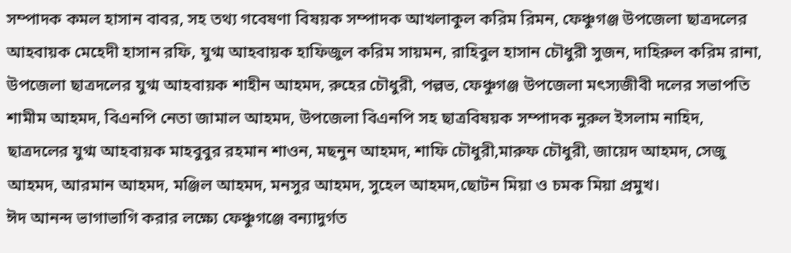সম্পাদক কমল হাসান বাবর, সহ তথ্য গবেষণা বিষয়ক সম্পাদক আখলাকুল করিম রিমন, ফেঞ্চুগঞ্জ উপজেলা ছাত্রদলের আহবায়ক মেহেদী হাসান রফি, যুগ্ম আহবায়ক হাফিজুল করিম সায়মন, রাহিবুল হাসান চৌধুরী সুজন, দাহিরুল করিম রানা, উপজেলা ছাত্রদলের যুগ্ম আহবায়ক শাহীন আহমদ, রুহের চৌধুরী, পল্লভ, ফেঞ্চুগঞ্জ উপজেলা মৎস্যজীবী দলের সভাপতি শামীম আহমদ, বিএনপি নেতা জামাল আহমদ, উপজেলা বিএনপি সহ ছাত্রবিষয়ক সম্পাদক নুরুল ইসলাম নাহিদ, ছাত্রদলের যুগ্ম আহবায়ক মাহবুবুর রহমান শাওন, মছনুন আহমদ, শাফি চৌধুরী,মারুফ চৌধুরী, জায়েদ আহমদ, সেজু আহমদ, আরমান আহমদ, মঞ্জিল আহমদ, মনসুর আহমদ, সুহেল আহমদ,ছোটন মিয়া ও চমক মিয়া প্রমুখ।
ঈদ আনন্দ ভাগাভাগি করার লক্ষ্যে ফেঞ্চুগঞ্জে বন্যাদুর্গত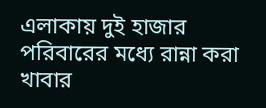এলাকায় দুই হাজার পরিবারের মধ্যে রান্না করা খাবার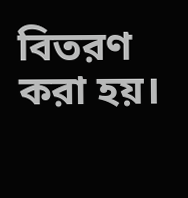বিতরণ করা হয়।